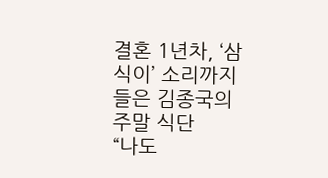결혼 1년차, ‘삼식이’ 소리까지 들은 김종국의 주말 식단
“나도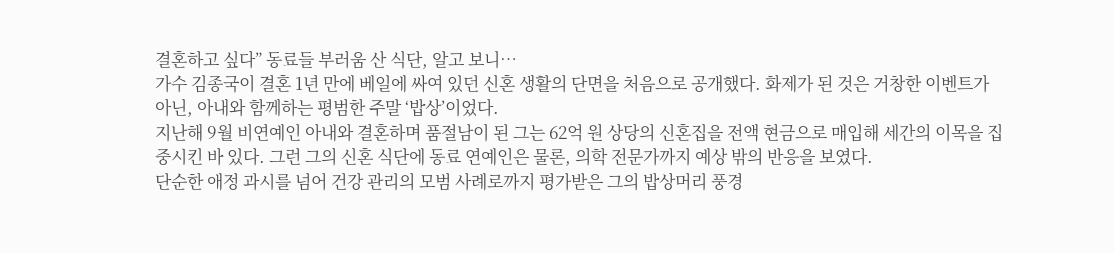결혼하고 싶다” 동료들 부러움 산 식단, 알고 보니…
가수 김종국이 결혼 1년 만에 베일에 싸여 있던 신혼 생활의 단면을 처음으로 공개했다. 화제가 된 것은 거창한 이벤트가 아닌, 아내와 함께하는 평범한 주말 ‘밥상’이었다.
지난해 9월 비연예인 아내와 결혼하며 품절남이 된 그는 62억 원 상당의 신혼집을 전액 현금으로 매입해 세간의 이목을 집중시킨 바 있다. 그런 그의 신혼 식단에 동료 연예인은 물론, 의학 전문가까지 예상 밖의 반응을 보였다.
단순한 애정 과시를 넘어 건강 관리의 모범 사례로까지 평가받은 그의 밥상머리 풍경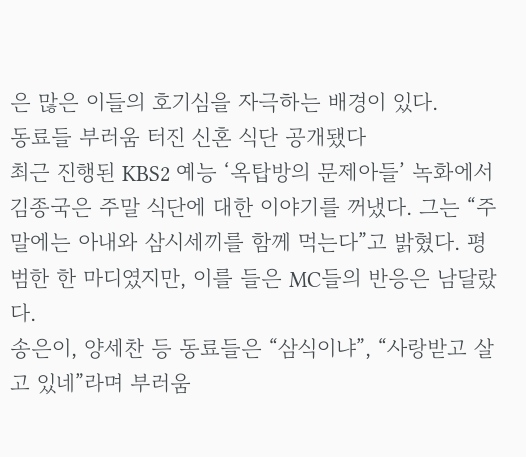은 많은 이들의 호기심을 자극하는 배경이 있다.
동료들 부러움 터진 신혼 식단 공개됐다
최근 진행된 KBS2 예능 ‘옥탑방의 문제아들’ 녹화에서 김종국은 주말 식단에 대한 이야기를 꺼냈다. 그는 “주말에는 아내와 삼시세끼를 함께 먹는다”고 밝혔다. 평범한 한 마디였지만, 이를 들은 MC들의 반응은 남달랐다.
송은이, 양세찬 등 동료들은 “삼식이냐”, “사랑받고 살고 있네”라며 부러움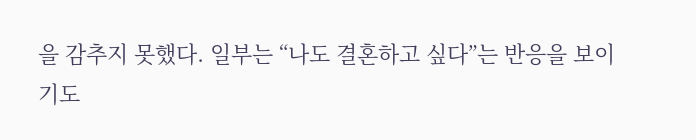을 감추지 못했다. 일부는 “나도 결혼하고 싶다”는 반응을 보이기도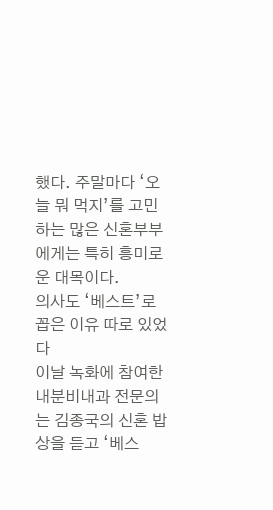했다. 주말마다 ‘오늘 뭐 먹지’를 고민하는 많은 신혼부부에게는 특히 흥미로운 대목이다.
의사도 ‘베스트’로 꼽은 이유 따로 있었다
이날 녹화에 참여한 내분비내과 전문의는 김종국의 신혼 밥상을 듣고 ‘베스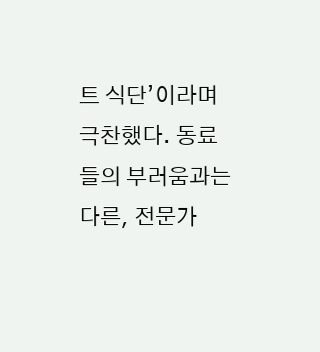트 식단’이라며 극찬했다. 동료들의 부러움과는 다른, 전문가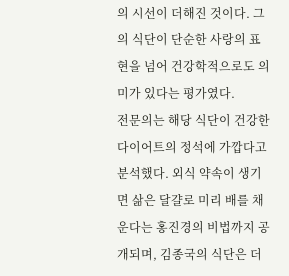의 시선이 더해진 것이다. 그의 식단이 단순한 사랑의 표현을 넘어 건강학적으로도 의미가 있다는 평가였다.
전문의는 해당 식단이 건강한 다이어트의 정석에 가깝다고 분석했다. 외식 약속이 생기면 삶은 달걀로 미리 배를 채운다는 홍진경의 비법까지 공개되며, 김종국의 식단은 더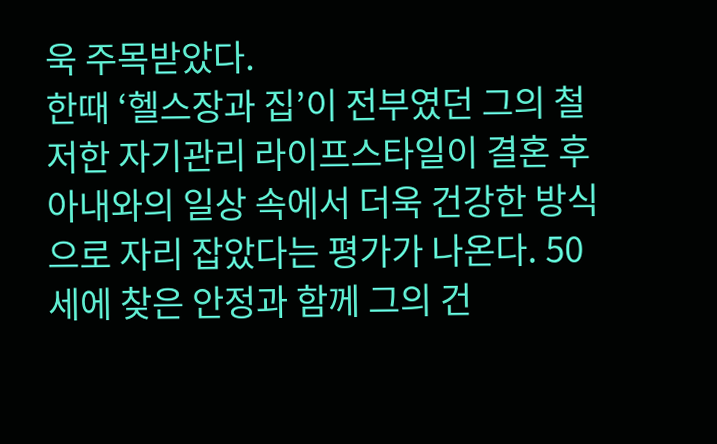욱 주목받았다.
한때 ‘헬스장과 집’이 전부였던 그의 철저한 자기관리 라이프스타일이 결혼 후 아내와의 일상 속에서 더욱 건강한 방식으로 자리 잡았다는 평가가 나온다. 50세에 찾은 안정과 함께 그의 건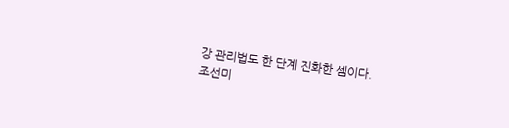강 관리법도 한 단계 진화한 셈이다.
조선미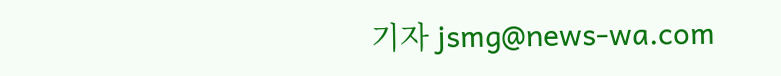기자 jsmg@news-wa.com